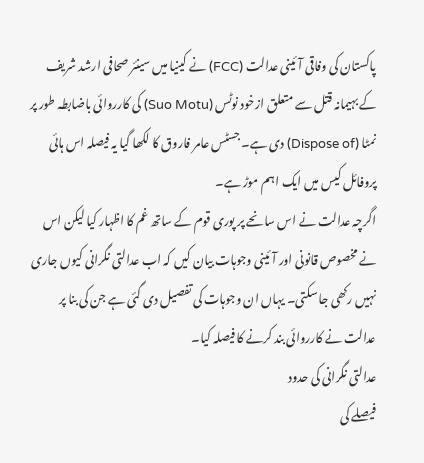پاکستان کی وفاقی آئینی عدالت (FCC) نے کینیا میں سینئر صحافی ارشد شریف کے بہیمانہ قتل سے متعلق ازخود نوٹس (Suo Motu) کی کارروائی باضابطہ طور پر نمٹا (Dispose of) دی ہے۔ جسٹس عامر فاروق کا لکھا گیا یہ فیصلہ اس ہائی پروفائل کیس میں ایک اہم موڑ ہے۔
اگرچہ عدالت نے اس سانحے پر پوری قوم کے ساتھ غم کا اظہار کیا لیکن اس نے مخصوص قانونی اور آئینی وجوہات بیان کیں کہ اب عدالتی نگرانی کیوں جاری نہیں رکھی جا سکتی۔ یہاں ان وجوہات کی تفصیل دی گئی ہے جن کی بنا پر عدالت نے کارروائی بند کرنے کا فیصلہ کیا۔
عدالتی نگرانی کی حدود
فیصلے کی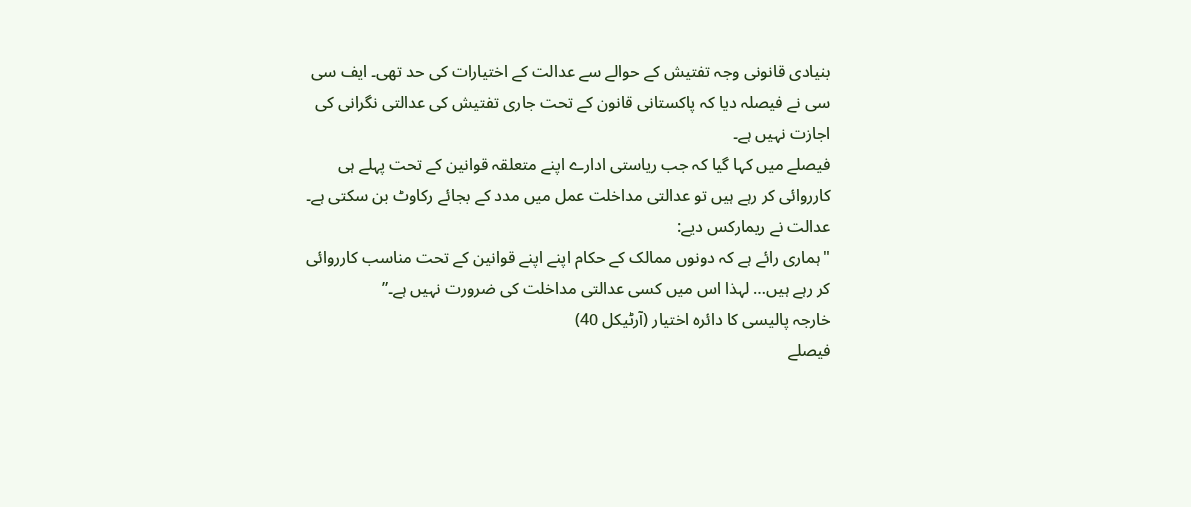بنیادی قانونی وجہ تفتیش کے حوالے سے عدالت کے اختیارات کی حد تھی۔ ایف سی سی نے فیصلہ دیا کہ پاکستانی قانون کے تحت جاری تفتیش کی عدالتی نگرانی کی اجازت نہیں ہے۔
فیصلے میں کہا گیا کہ جب ریاستی ادارے اپنے متعلقہ قوانین کے تحت پہلے ہی کارروائی کر رہے ہیں تو عدالتی مداخلت عمل میں مدد کے بجائے رکاوٹ بن سکتی ہے۔ عدالت نے ریمارکس دیے:
"ہماری رائے ہے کہ دونوں ممالک کے حکام اپنے اپنے قوانین کے تحت مناسب کارروائی کر رہے ہیں… لہذا اس میں کسی عدالتی مداخلت کی ضرورت نہیں ہے۔”
خارجہ پالیسی کا دائرہ اختیار (آرٹیکل 40)
فیصلے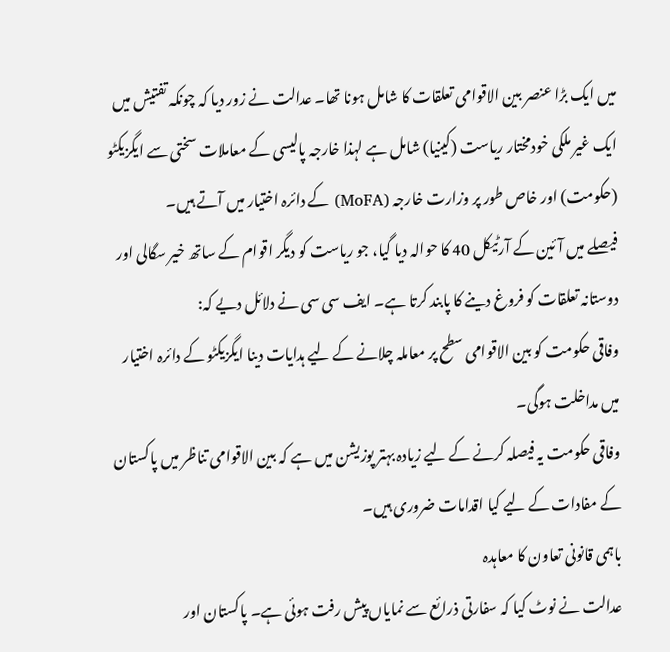میں ایک بڑا عنصر بین الاقوامی تعلقات کا شامل ہونا تھا۔ عدالت نے زور دیا کہ چونکہ تفتیش میں ایک غیر ملکی خودمختار ریاست (کینیا) شامل ہے لہذا خارجہ پالیسی کے معاملات سختی سے ایگزیکٹو (حکومت) اور خاص طور پر وزارت خارجہ (MoFA) کے دائرہ اختیار میں آتے ہیں۔
فیصلے میں آئین کے آرٹیکل 40 کا حوالہ دیا گیا، جو ریاست کو دیگر اقوام کے ساتھ خیر سگالی اور دوستانہ تعلقات کو فروغ دینے کا پابند کرتا ہے۔ ایف سی سی نے دلائل دیے کہ:
وفاقی حکومت کو بین الاقوامی سطح پر معاملہ چلانے کے لیے ہدایات دینا ایگزیکٹو کے دائرہ اختیار میں مداخلت ہوگی۔
وفاقی حکومت یہ فیصلہ کرنے کے لیے زیادہ بہتر پوزیشن میں ہے کہ بین الاقوامی تناظر میں پاکستان کے مفادات کے لیے کیا اقدامات ضروری ہیں۔
باہمی قانونی تعاون کا معاہدہ
عدالت نے نوٹ کیا کہ سفارتی ذرائع سے نمایاں پیش رفت ہوئی ہے۔ پاکستان اور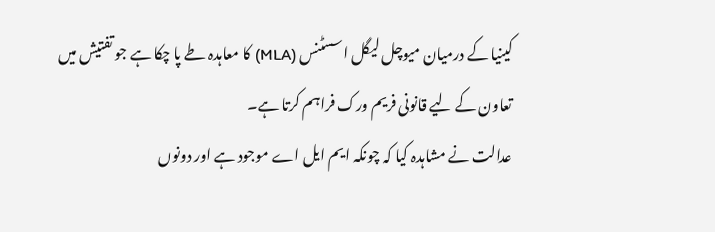کینیا کے درمیان میوچل لیگل اسسٹنس (MLA) کا معاہدہ طے پا چکا ہے جو تفتیش میں تعاون کے لیے قانونی فریم ورک فراہم کرتا ہے۔
عدالت نے مشاہدہ کیا کہ چونکہ ایم ایل اے موجود ہے اور دونوں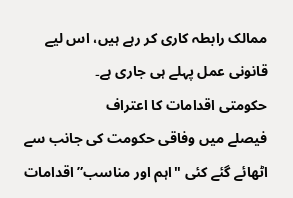ممالک رابطہ کاری کر رہے ہیں، اس لیے قانونی عمل پہلے ہی جاری ہے۔
حکومتی اقدامات کا اعتراف
فیصلے میں وفاقی حکومت کی جانب سے اٹھائے گئے کئی "اہم اور مناسب” اقدامات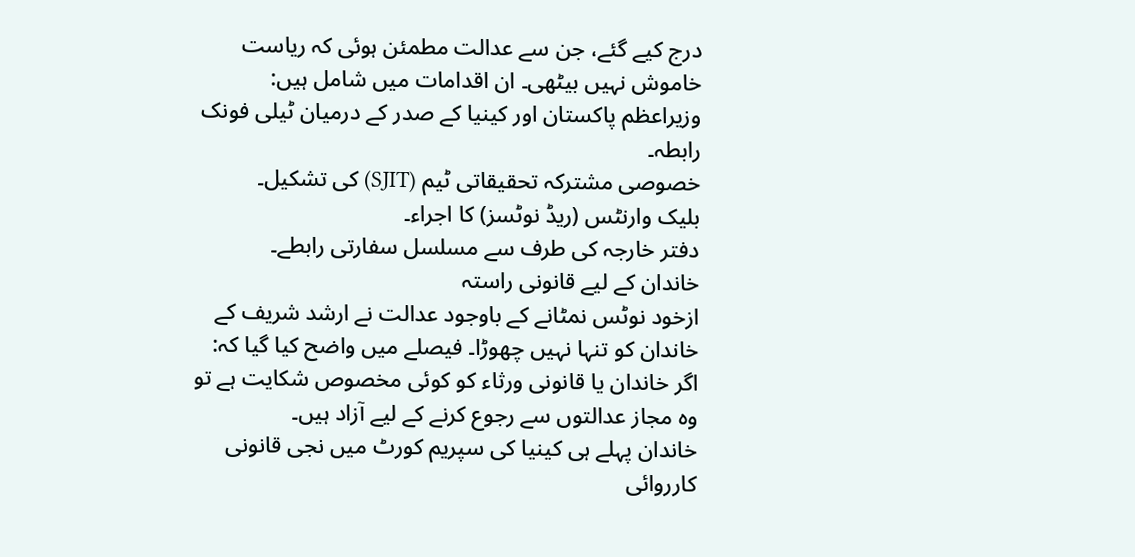درج کیے گئے، جن سے عدالت مطمئن ہوئی کہ ریاست خاموش نہیں بیٹھی۔ ان اقدامات میں شامل ہیں:
وزیراعظم پاکستان اور کینیا کے صدر کے درمیان ٹیلی فونک رابطہ۔
خصوصی مشترکہ تحقیقاتی ٹیم (SJIT) کی تشکیل۔
بلیک وارنٹس (ریڈ نوٹسز) کا اجراء۔
دفتر خارجہ کی طرف سے مسلسل سفارتی رابطے۔
خاندان کے لیے قانونی راستہ
ازخود نوٹس نمٹانے کے باوجود عدالت نے ارشد شریف کے خاندان کو تنہا نہیں چھوڑا۔ فیصلے میں واضح کیا گیا کہ:
اگر خاندان یا قانونی ورثاء کو کوئی مخصوص شکایت ہے تو وہ مجاز عدالتوں سے رجوع کرنے کے لیے آزاد ہیں۔
خاندان پہلے ہی کینیا کی سپریم کورٹ میں نجی قانونی کارروائی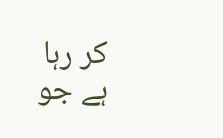کر رہا ہے جو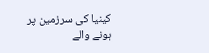کینیا کی سرزمین پر ہونے والے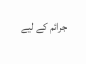جرائم کے لیے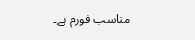مناسب فورم ہے۔